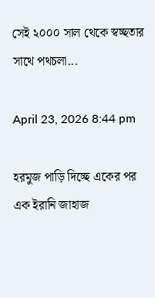সেই ২০০০ সাল থেকে স্বচ্ছতার সাথে পথচলা...

April 23, 2026 8:44 pm

হরমুজ পাড়ি দিচ্ছে একের পর এক ইরানি জাহাজ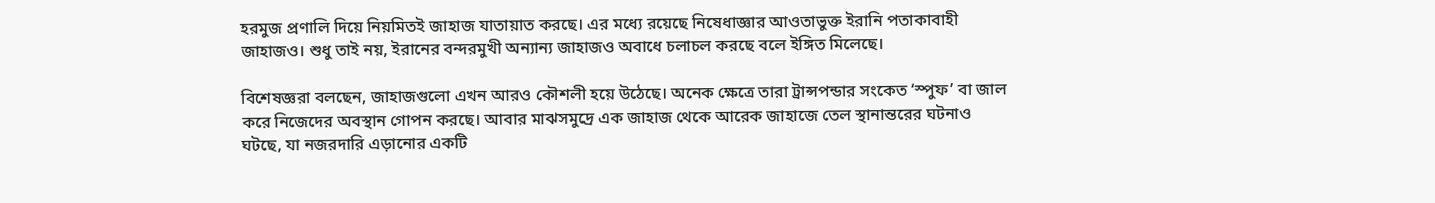হরমুজ প্রণালি দিয়ে নিয়মিতই জাহাজ যাতায়াত করছে। এর মধ্যে রয়েছে নিষেধাজ্ঞার আওতাভুক্ত ইরানি পতাকাবাহী জাহাজও। শুধু তাই নয়, ইরানের বন্দরমুখী অন্যান্য জাহাজও অবাধে চলাচল করছে বলে ইঙ্গিত মিলেছে।

বিশেষজ্ঞরা বলছেন, জাহাজগুলো এখন আরও কৌশলী হয়ে উঠেছে। অনেক ক্ষেত্রে তারা ট্রান্সপন্ডার সংকেত ‘স্পুফ’ বা জাল করে নিজেদের অবস্থান গোপন করছে। আবার মাঝসমুদ্রে এক জাহাজ থেকে আরেক জাহাজে তেল স্থানান্তরের ঘটনাও ঘটছে, যা নজরদারি এড়ানোর একটি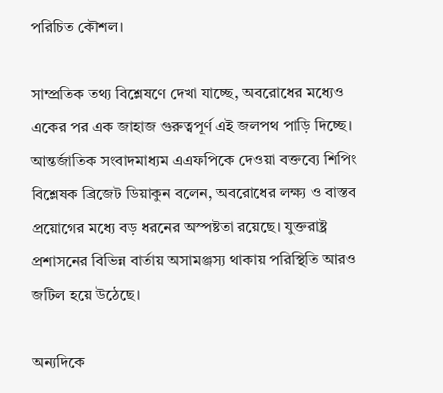পরিচিত কৌশল।

সাম্প্রতিক তথ্য বিশ্লেষণে দেখা যাচ্ছে, অবরোধের মধ্যেও একের পর এক জাহাজ গুরুত্বপূর্ণ এই জলপথ পাড়ি দিচ্ছে। আন্তর্জাতিক সংবাদমাধ্যম এএফপিকে দেওয়া বক্তব্যে শিপিং বিশ্লেষক ব্রিজেট ডিয়াকুন বলেন, অবরোধের লক্ষ্য ও বাস্তব প্রয়োগের মধ্যে বড় ধরনের অস্পষ্টতা রয়েছে। যুক্তরাষ্ট্র প্রশাসনের বিভিন্ন বার্তায় অসামঞ্জস্য থাকায় পরিস্থিতি আরও জটিল হয়ে উঠেছে।

অন্যদিকে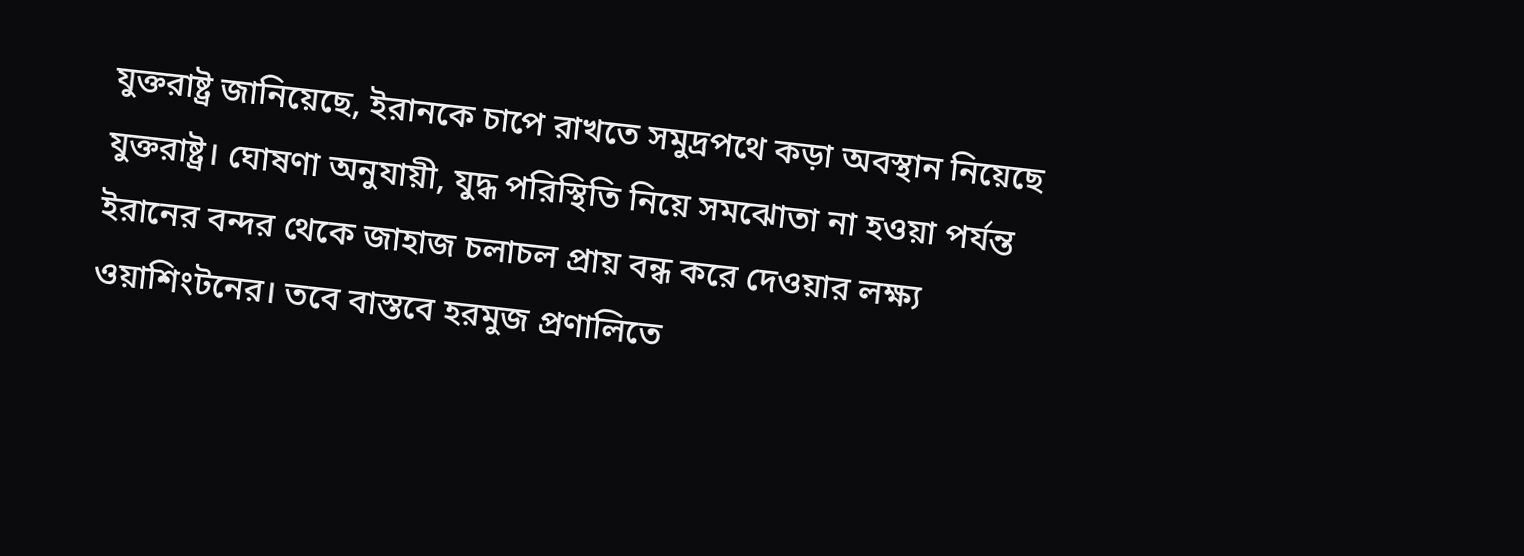যুক্তরাষ্ট্র জানিয়েছে, ইরানকে চাপে রাখতে সমুদ্রপথে কড়া অবস্থান নিয়েছে যুক্তরাষ্ট্র। ঘোষণা অনুযায়ী, যুদ্ধ পরিস্থিতি নিয়ে সমঝোতা না হওয়া পর্যন্ত ইরানের বন্দর থেকে জাহাজ চলাচল প্রায় বন্ধ করে দেওয়ার লক্ষ্য ওয়াশিংটনের। তবে বাস্তবে হরমুজ প্রণালিতে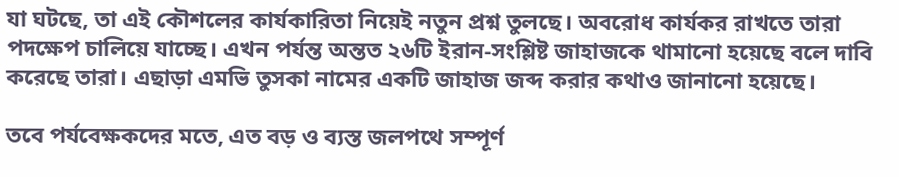যা ঘটছে, তা এই কৌশলের কার্যকারিতা নিয়েই নতুন প্রশ্ন তুলছে। অবরোধ কার্যকর রাখতে তারা পদক্ষেপ চালিয়ে যাচ্ছে। এখন পর্যন্ত অন্তত ২৬টি ইরান-সংশ্লিষ্ট জাহাজকে থামানো হয়েছে বলে দাবি করেছে তারা। এছাড়া এমভি তুসকা নামের একটি জাহাজ জব্দ করার কথাও জানানো হয়েছে।

তবে পর্যবেক্ষকদের মতে, এত বড় ও ব্যস্ত জলপথে সম্পূর্ণ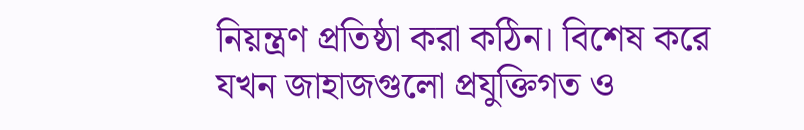নিয়ন্ত্রণ প্রতিষ্ঠা করা কঠিন। বিশেষ করে যখন জাহাজগুলো প্রযুক্তিগত ও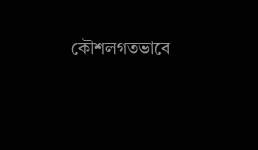কৌশলগতভাবে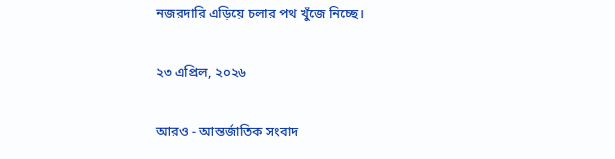নজরদারি এড়িয়ে চলার পথ খুঁজে নিচ্ছে।

২৩ এপ্রিল, ২০২৬

আরও - আন্তর্জাতিক সংবাদ